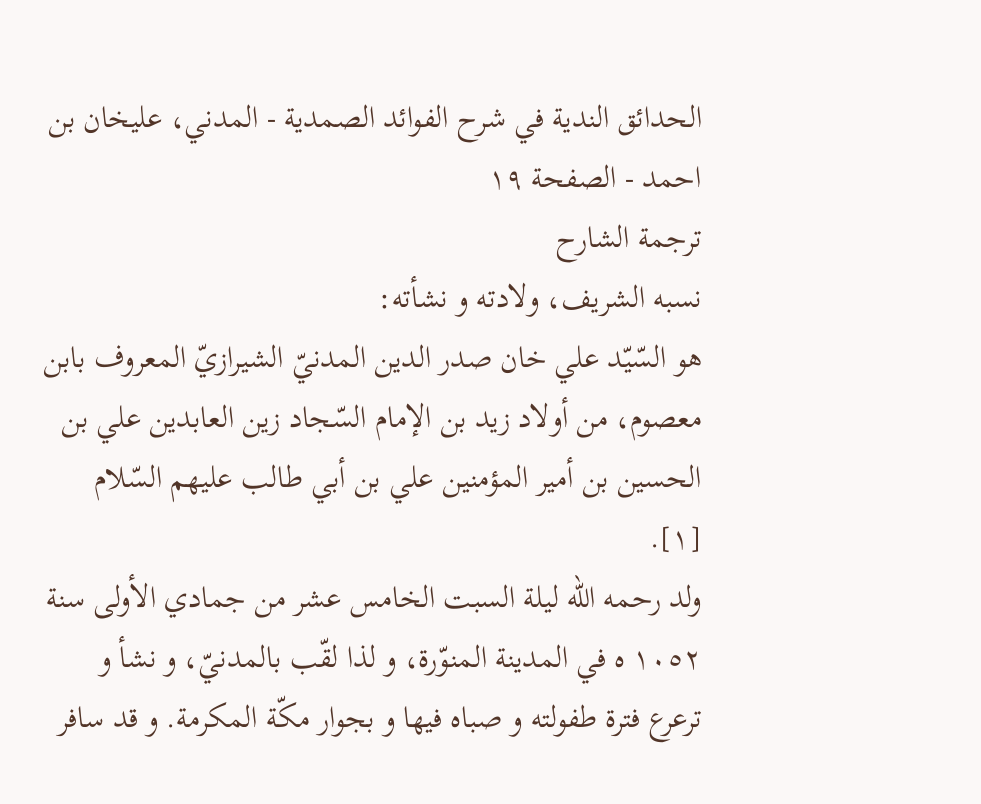الحدائق الندية في شرح الفوائد الصمدية - المدني، عليخان بن احمد - الصفحة ١٩
ترجمة الشارح
نسبه الشريف، ولادته و نشأته:
هو السّيّد علي خان صدر الدين المدنيّ الشيرازيّ المعروف بابن معصوم، من أولاد زيد بن الإمام السّجاد زين العابدين علي بن الحسين بن أمير المؤمنين علي بن أبي طالب عليهم السّلام [١].
ولد رحمه اللّه ليلة السبت الخامس عشر من جمادي الأولى سنة ١٠٥٢ ه في المدينة المنوّرة، و لذا لقّب بالمدنيّ، و نشأ و ترعرع فترة طفولته و صباه فيها و بجوار مكّة المكرمة. و قد سافر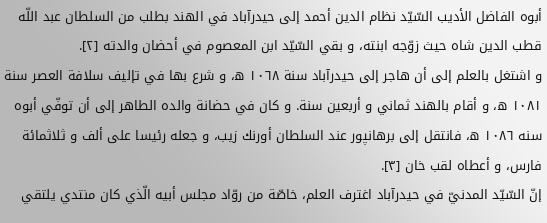أبوه الفاضل الأديب السّيّد نظام الدين أحمد إلى حيدرآباد في الهند بطلب من السلطان عبد اللّه قطب الدين شاه حيث زوّجه ابنته، و بقي السّيّد ابن المعصوم في أحضان والدته [٢].
و اشتغل بالعلم إلى أن هاجر إلى حيدرآباد سنة ١٠٦٨ ه، و شرع بها في تإليف سلافة العصر سنة ١٠٨١ ه، و أقام بالهند ثماني و أربعين سنة. و كان في حضانة والده الطاهر إلى أن توفّي أبوه سنه ١٠٨٦ ه، فانتقل إلى برهانپور عند السلطان أورنك زيب، و جعله رئيسا على ألف و ثلاثمائة فارس، و أعطاه لقب خان [٣].
إنّ السّيّد المدنيّ في حيدرآباد اغترف العلم، خاصّة من روّاد مجلس أبيه الّذي كان منتدي يلتقي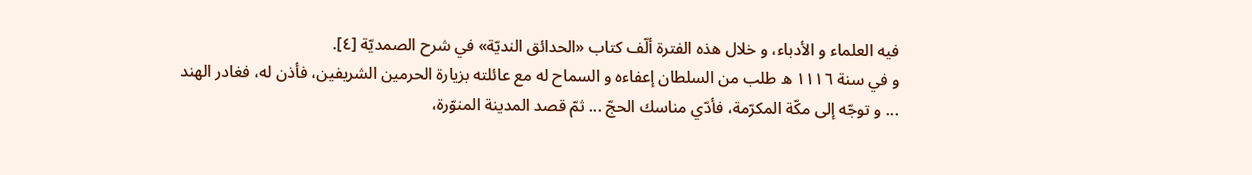فيه العلماء و الأدباء، و خلال هذه الفترة ألّف كتاب «الحدائق النديّة» في شرح الصمديّة [٤].
و في سنة ١١١٦ ه طلب من السلطان إعفاءه و السماح له مع عائلته بزيارة الحرمين الشريفين، فأذن له، فغادر الهند ... و توجّه إلى مكّة المكرّمة، فأدّي مناسك الحجّ ... ثمّ قصد المدينة المنوّرة،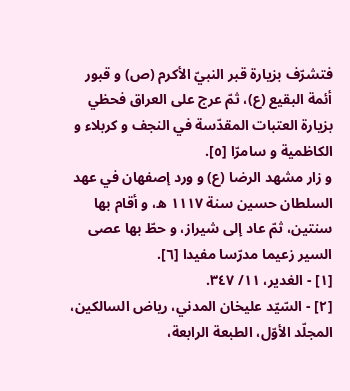فتشرّف بزيارة قبر النبيّ الأكرم (ص) و قبور أئمة البقيع (ع)، ثمّ عرج على العراق فحظي بزيارة العتبات المقدّسة في النجف و كربلاء و الكاظمية و سامرّا [٥].
و زار مشهد الرضا (ع) و ورد إصفهان في عهد السلطان حسين سنة ١١١٧ ه، و أقام بها سنتين، ثمّ عاد إلى شيراز، و حطّ بها عصى السير زعيما مدرّسا مفيدا [٦].
[١] - الغدير، ١١/ ٣٤٧.
[٢] - السّيّد عليخان المدني، رياض السالكين، المجلّد الأوّل، الطبعة الرابعة،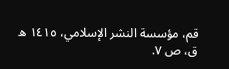قم، مؤسسة النشر الإسلامي، ١٤١٥ ه ق، ص ٧.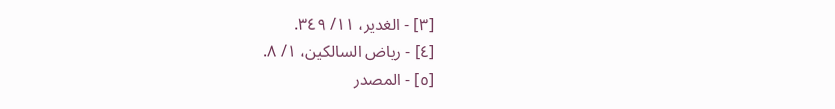[٣] - الغدير، ١١/ ٣٤٩.
[٤] - رياض السالكين، ١/ ٨.
[٥] - المصدر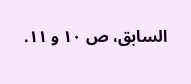السابق، ص ١٠ و ١١.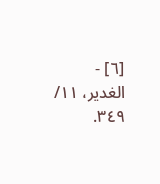[٦] - الغدير، ١١/ ٣٤٩.